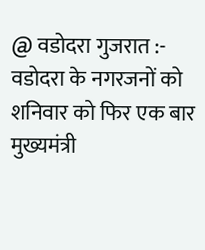@ वडोदरा गुजरात :-
वडोदरा के नगरजनों को शनिवार को फिर एक बार मुख्यमंत्री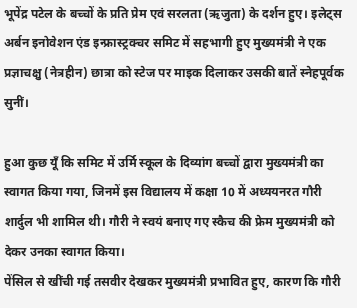भूपेंद्र पटेल के बच्चों के प्रति प्रेम एवं सरलता (ऋजुता) के दर्शन हुए। इलेट्स अर्बन इनोवेशन एंड इन्फ्रास्ट्रक्चर समिट में सहभागी हुए मुख्यमंत्री ने एक प्रज्ञाचक्षु (नेत्रहीन) छात्रा को स्टेज पर माइक दिलाकर उसकी बातें स्नेहपूर्वक सुनीं।

हुआ कुछ यूँ कि समिट में उर्मि स्कूल के दिव्यांग बच्चों द्वारा मुख्यमंत्री का स्वागत किया गया, जिनमें इस विद्यालय में कक्षा 10 में अध्ययनरत गौरी शार्दुल भी शामिल थी। गौरी ने स्वयं बनाए गए स्कैच की फ्रेम मुख्यमंत्री को देकर उनका स्वागत किया।
पेंसिल से खींची गई तसवीर देखकर मुख्यमंत्री प्रभावित हुए, कारण कि गौरी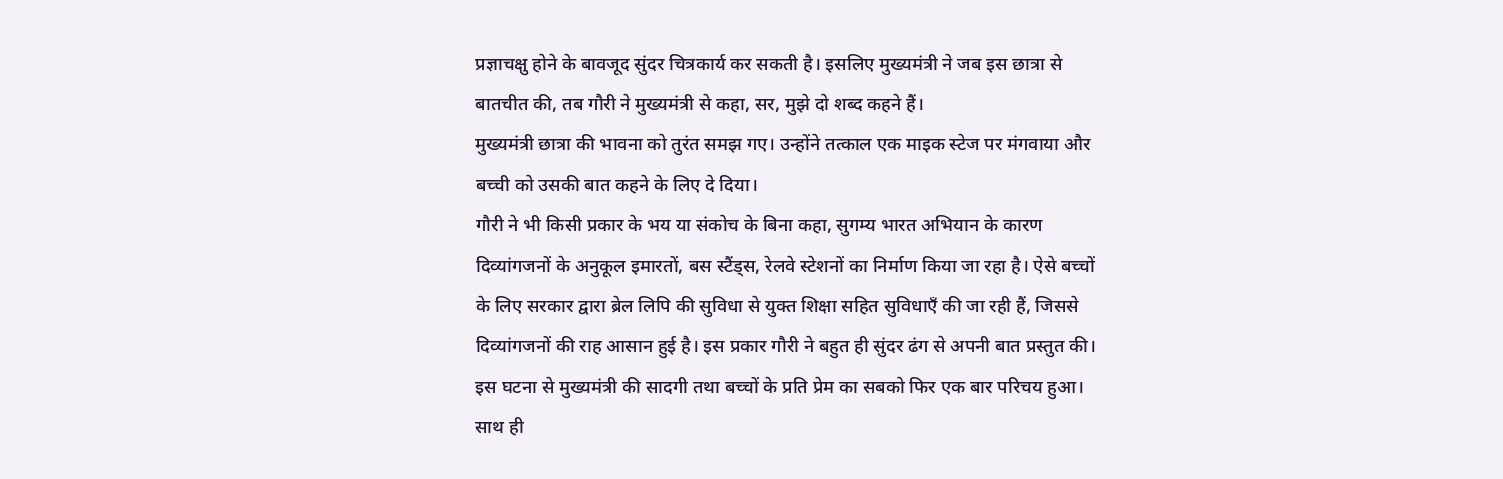प्रज्ञाचक्षु होने के बावजूद सुंदर चित्रकार्य कर सकती है। इसलिए मुख्यमंत्री ने जब इस छात्रा से बातचीत की, तब गौरी ने मुख्यमंत्री से कहा, सर, मुझे दो शब्द कहने हैं।
मुख्यमंत्री छात्रा की भावना को तुरंत समझ गए। उन्होंने तत्काल एक माइक स्टेज पर मंगवाया और बच्ची को उसकी बात कहने के लिए दे दिया।
गौरी ने भी किसी प्रकार के भय या संकोच के बिना कहा, सुगम्य भारत अभियान के कारण दिव्यांगजनों के अनुकूल इमारतों, बस स्टैंड्स, रेलवे स्टेशनों का निर्माण किया जा रहा है। ऐसे बच्चों के लिए सरकार द्वारा ब्रेल लिपि की सुविधा से युक्त शिक्षा सहित सुविधाएँ की जा रही हैं, जिससे दिव्यांगजनों की राह आसान हुई है। इस प्रकार गौरी ने बहुत ही सुंदर ढंग से अपनी बात प्रस्तुत की।
इस घटना से मुख्यमंत्री की सादगी तथा बच्चों के प्रति प्रेम का सबको फिर एक बार परिचय हुआ। साथ ही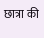छात्रा की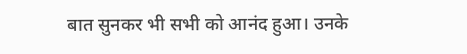बात सुनकर भी सभी को आनंद हुआ। उनके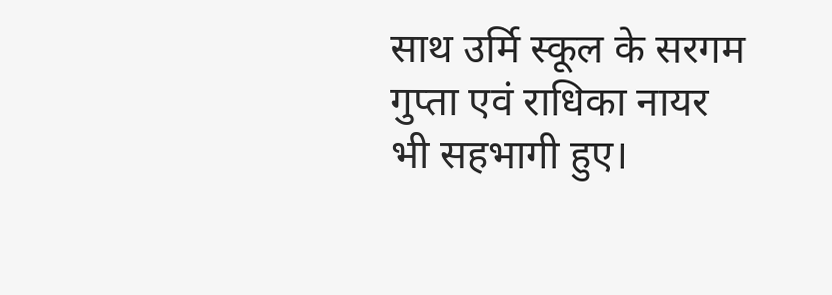साथ उर्मि स्कूल के सरगम गुप्ता एवं राधिका नायर भी सहभागी हुए।